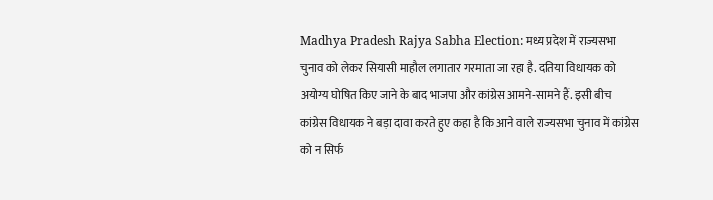Madhya Pradesh Rajya Sabha Election: मध्य प्रदेश में राज्यसभा चुनाव को लेकर सियासी माहौल लगातार गरमाता जा रहा है. दतिया विधायक को अयोग्य घोषित किए जाने के बाद भाजपा और कांग्रेस आमने‑सामने हैं. इसी बीच कांग्रेस विधायक ने बड़ा दावा करते हुए कहा है कि आने वाले राज्यसभा चुनाव में कांग्रेस को न सिर्फ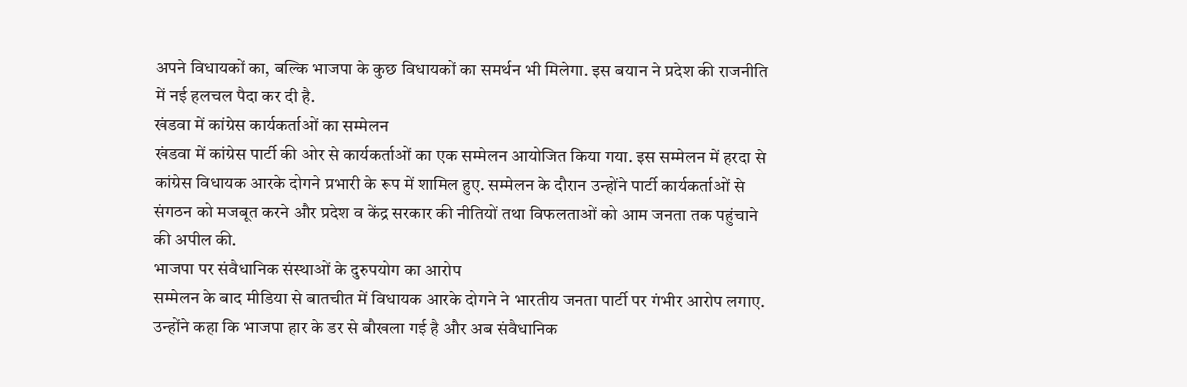अपने विधायकों का, बल्कि भाजपा के कुछ विधायकों का समर्थन भी मिलेगा. इस बयान ने प्रदेश की राजनीति में नई हलचल पैदा कर दी है.
खंडवा में कांग्रेस कार्यकर्ताओं का सम्मेलन
खंडवा में कांग्रेस पार्टी की ओर से कार्यकर्ताओं का एक सम्मेलन आयोजित किया गया. इस सम्मेलन में हरदा से कांग्रेस विधायक आरके दोगने प्रभारी के रूप में शामिल हुए. सम्मेलन के दौरान उन्होंने पार्टी कार्यकर्ताओं से संगठन को मजबूत करने और प्रदेश व केंद्र सरकार की नीतियों तथा विफलताओं को आम जनता तक पहुंचाने की अपील की.
भाजपा पर संवैधानिक संस्थाओं के दुरुपयोग का आरोप
सम्मेलन के बाद मीडिया से बातचीत में विधायक आरके दोगने ने भारतीय जनता पार्टी पर गंभीर आरोप लगाए. उन्होंने कहा कि भाजपा हार के डर से बौखला गई है और अब संवैधानिक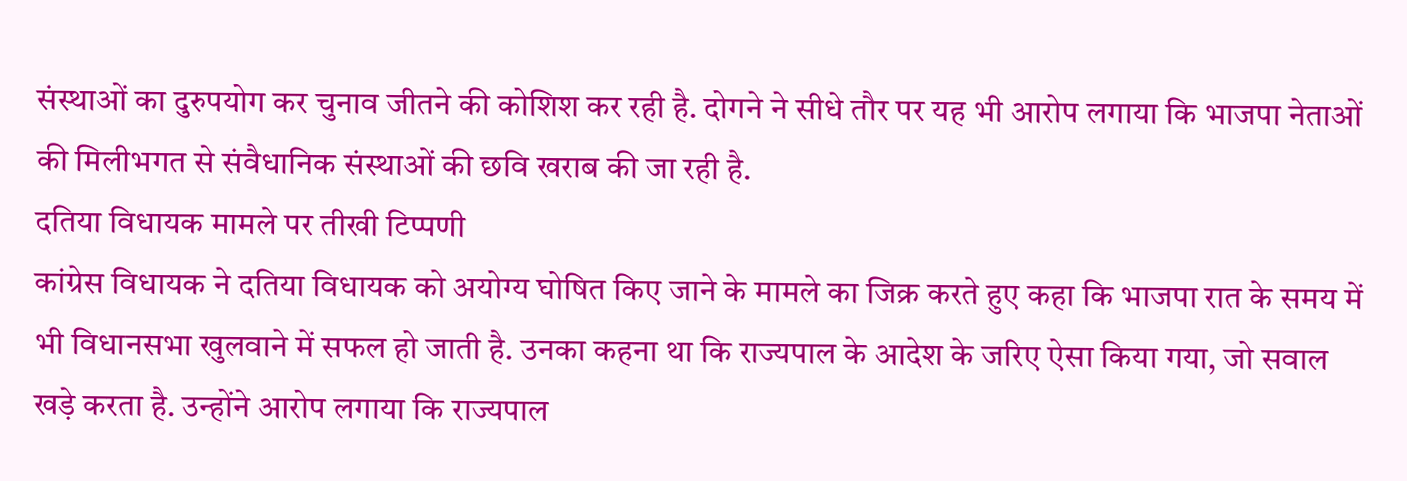संस्थाओं का दुरुपयोग कर चुनाव जीतने की कोशिश कर रही है. दोगने ने सीधे तौर पर यह भी आरोप लगाया कि भाजपा नेताओं की मिलीभगत से संवैधानिक संस्थाओं की छवि खराब की जा रही है.
दतिया विधायक मामले पर तीखी टिप्पणी
कांग्रेस विधायक ने दतिया विधायक को अयोग्य घोषित किए जाने के मामले का जिक्र करते हुए कहा कि भाजपा रात के समय में भी विधानसभा खुलवाने में सफल हो जाती है. उनका कहना था कि राज्यपाल के आदेश के जरिए ऐसा किया गया, जो सवाल खड़े करता है. उन्होंने आरोप लगाया कि राज्यपाल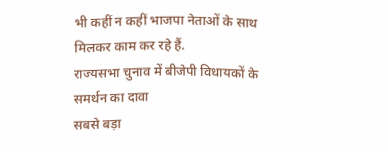भी कहीं न कहीं भाजपा नेताओं के साथ मिलकर काम कर रहे हैं.
राज्यसभा चुनाव में बीजेपी विधायकों के समर्थन का दावा
सबसे बड़ा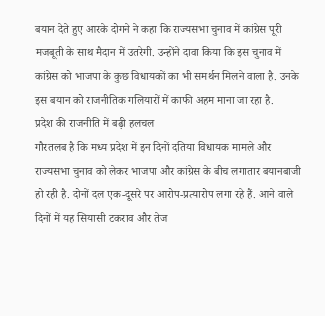बयान देते हुए आरके दोगने ने कहा कि राज्यसभा चुनाव में कांग्रेस पूरी मजबूती के साथ मैदान में उतरेगी. उन्होंने दावा किया कि इस चुनाव में कांग्रेस को भाजपा के कुछ विधायकों का भी समर्थन मिलने वाला है. उनके इस बयान को राजनीतिक गलियारों में काफी अहम माना जा रहा है.
प्रदेश की राजनीति में बढ़ी हलचल
गौरतलब है कि मध्य प्रदेश में इन दिनों दतिया विधायक मामले और राज्यसभा चुनाव को लेकर भाजपा और कांग्रेस के बीच लगातार बयानबाजी हो रही है. दोनों दल एक‑दूसरे पर आरोप‑प्रत्यारोप लगा रहे हैं. आने वाले दिनों में यह सियासी टकराव और तेज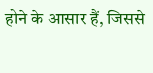होने के आसार हैं, जिससे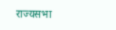राज्यसभा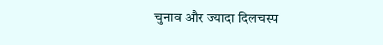चुनाव और ज्यादा दिलचस्प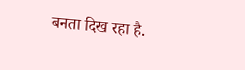बनता दिख रहा है.